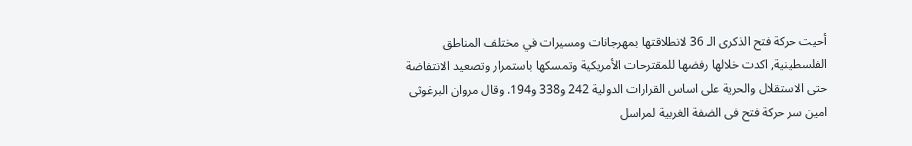أحيت حركة فتح الذكرى الـ 36 لانطلاقتها بمهرجانات ومسيرات في مختلف المناطق الفلسطينية, اكدت خلالها رفضها للمقترحات الأمريكية وتمسكها باستمرار وتصعيد الانتفاضة حتى الاستقلال والحرية على اساس القرارات الدولية 242 و338 و194. وقال مروان البرغوثى امين سر حركة فتح فى الضفة الغربية لمراسل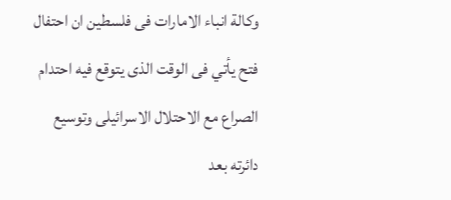وكالة انباء الامارات فى فلسطين ان احتفال فتح يأتي فى الوقت الذى يتوقع فيه احتدام الصراع مع الاحتلال الاسرائيلى وتوسيع دائرته بعد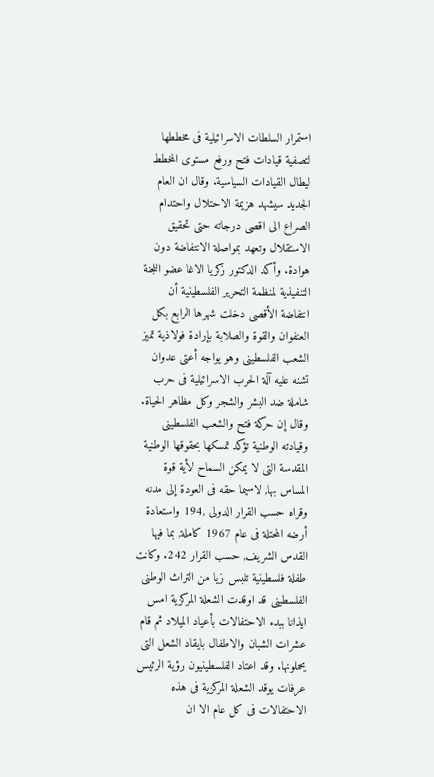استمرار السلطات الاسرائيلية فى مخططها لتصفية قيادات فتح ورفع مستوى المخطط ليطال القيادات السياسية. وقال ان العام الجديد سيشهد هزيمة الاحتلال واحتدام الصراع الى اقصى درجاته حتى تحقيق الاستقلال وتعهد بمواصلة الانتفاضة دون هوادة. وأكد الدكتور زكريا الاغا عضو اللجنة التنفيذية لمنظمة التحرير الفلسطينية أن انتفاضة الأقصى دخلت شهرها الرابع بكل العنفوان والقوة والصلابة بإرادة فولاذية تميز الشعب الفلسطينى وهو يواجه أعتى عدوان تشنه عليه آلة الحرب الاسرائيلية فى حرب شاملة ضد البشر والشجر وكل مظاهر الحياة. وقال إن حركة فتح والشعب الفلسطينى وقيادته الوطنية تؤكد تمسكها بحقوقها الوطنية المقدسة التى لا يمكن السماح لأية قوة المساس بها, لاسيما حقه فى العودة إلى مدنه وقراه حسب القرار الدولى ,194 واستعادة أرضه المحتلة فى عام 1967 كاملة, بما فيها القدس الشريف, حسب القرار 242. وكانت طفلة فلسطينية تلبس زيا من التراث الوطنى الفلسطينى قد اوقدت الشعلة المركزية امس ايذانا ببدء الاحتفالات بأعياد الميلاد ثم قام عشرات الشبان والاطفال بايقاد الشعل التى يحملونها. وقد اعتاد الفلسطينيون رؤية الرئيس عرفات يوقد الشعلة المركزية فى هذه الاحتفالات فى كل عام الا ان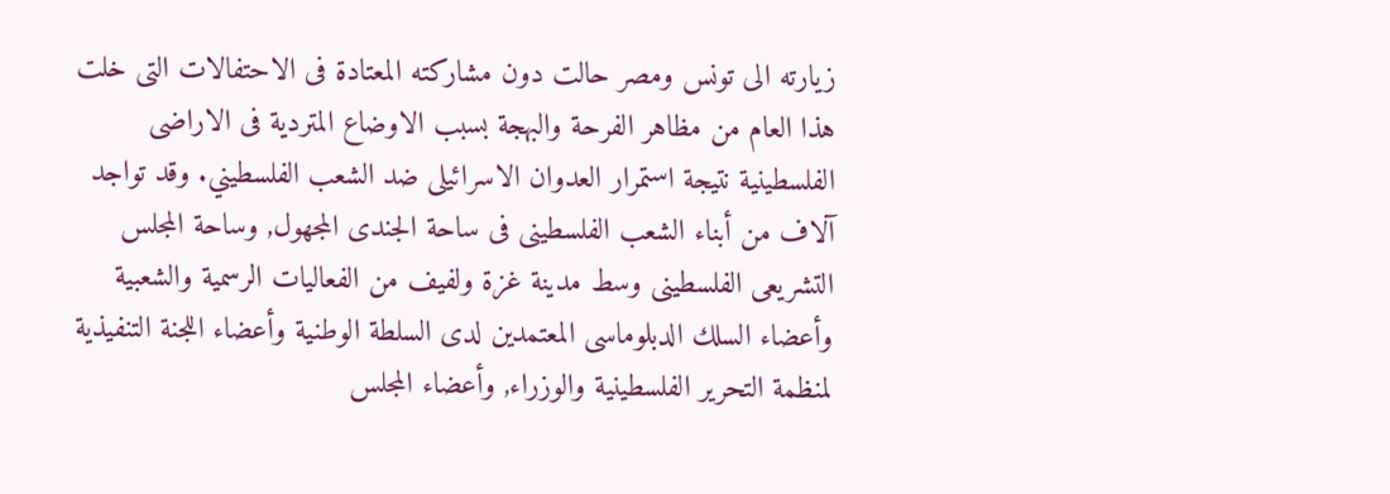زيارته الى تونس ومصر حالت دون مشاركته المعتادة فى الاحتفالات التى خلت هذا العام من مظاهر الفرحة والبهجة بسبب الاوضاع المتردية فى الاراضى الفلسطينية نتيجة استمرار العدوان الاسرائيلى ضد الشعب الفلسطيني. وقد تواجد آلاف من أبناء الشعب الفلسطينى فى ساحة الجندى المجهول, وساحة المجلس التشريعى الفلسطينى وسط مدينة غزة ولفيف من الفعاليات الرسمية والشعبية وأعضاء السلك الدبلوماسى المعتمدين لدى السلطة الوطنية وأعضاء اللجنة التنفيذية لمنظمة التحرير الفلسطينية والوزراء, وأعضاء المجلس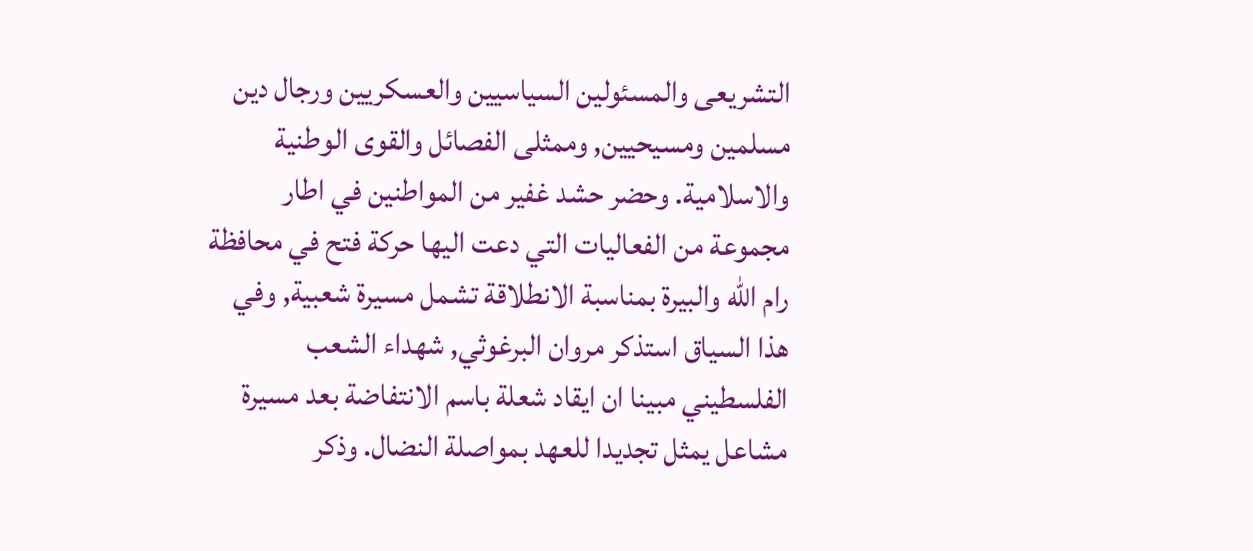التشريعى والمسئولين السياسيين والعسكريين ورجال دين مسلمين ومسيحيين, وممثلى الفصائل والقوى الوطنية والاسلامية. وحضر حشد غفير من المواطنين في اطار مجموعة من الفعاليات التي دعت اليها حركة فتح في محافظة رام الله والبيرة بمناسبة الانطلاقة تشمل مسيرة شعبية, وفي هذا السياق استذكر مروان البرغوثي, شهداء الشعب الفلسطيني مبينا ان ايقاد شعلة باسم الانتفاضة بعد مسيرة مشاعل يمثل تجديدا للعهد بمواصلة النضال. وذكر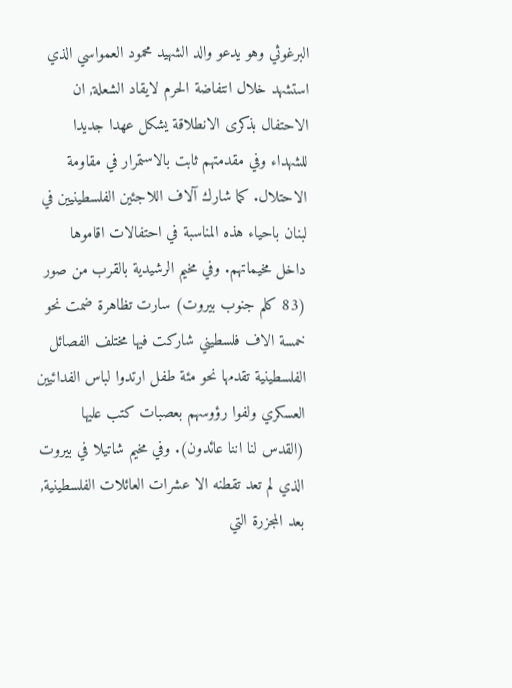البرغوثي وهو يدعو والد الشهيد محمود العمواسي الذي استشهد خلال انتفاضة الحرم لايقاد الشعلة, ان الاحتفال بذكرى الانطلاقة يشكل عهدا جديدا للشهداء وفي مقدمتهم ثابت بالاستمرار في مقاومة الاحتلال. كما شارك آلاف اللاجئين الفلسطينيين في لبنان باحياء هذه المناسبة في احتفالات اقاموها داخل مخيماتهم. وفي مخيم الرشيدية بالقرب من صور (83 كلم جنوب بيروت) سارت تظاهرة ضمت نحو خمسة الاف فلسطيني شاركت فيها مختلف الفصائل الفلسطينية تقدمها نحو مئة طفل ارتدوا لباس الفدائيين العسكري ولفوا رؤوسهم بعصبات كتب عليها (القدس لنا اننا عائدون). وفي مخيم شاتيلا في بيروت الذي لم تعد تقطنه الا عشرات العائلات الفلسطينية, بعد المجزرة التي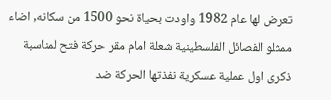تعرض لها عام 1982 واودت بحياة نحو 1500 من سكانه, اضاء ممثلو الفصائل الفلسطينية شعلة امام مقر حركة فتح لمناسبة ذكرى اول عملية عسكرية نفذتها الحركة ضد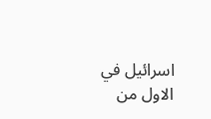اسرائيل في الاول من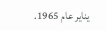يناير عام 1965.